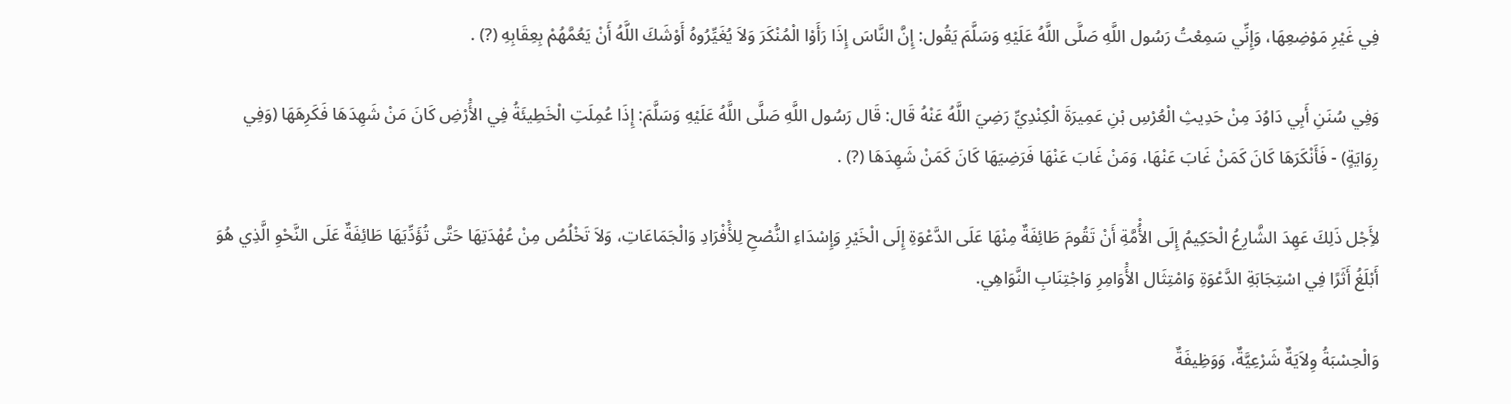فِي غَيْرِ مَوْضِعِهَا، وَإِنِّي سَمِعْتُ رَسُول اللَّهِ صَلَّى اللَّهُ عَلَيْهِ وَسَلَّمَ يَقُول: إِنَّ النَّاسَ إِذَا رَأَوْا الْمُنْكَرَ وَلاَ يُغَيِّرُوهُ أَوْشَكَ اللَّهُ أَنْ يَعُمَّهُمْ بِعِقَابِهِ (?) .

وَفِي سُنَنِ أَبِي دَاوُدَ مِنْ حَدِيثِ الْعُرْسِ بْنِ عَمِيرَةَ الْكِنْدِيِّ رَضِيَ اللَّهُ عَنْهُ قَال: قَال رَسُول اللَّهِ صَلَّى اللَّهُ عَلَيْهِ وَسَلَّمَ: إِذَا عُمِلَتِ الْخَطِيئَةُ فِي الأَْرْضِ كَانَ مَنْ شَهِدَهَا فَكَرِهَهَا (وَفِي رِوَايَةٍ) - فَأَنْكَرَهَا كَانَ كَمَنْ غَابَ عَنْهَا، وَمَنْ غَابَ عَنْهَا فَرَضِيَهَا كَانَ كَمَنْ شَهِدَهَا (?) .

لأَِجْل ذَلِكَ عَهِدَ الشَّارِعُ الْحَكِيمُ إِلَى الأُْمَّةِ أَنْ تَقُومَ طَائِفَةٌ مِنْهَا عَلَى الدَّعْوَةِ إِلَى الْخَيْرِ وَإِسْدَاءِ النُّصْحِ لِلأَْفْرَادِ وَالْجَمَاعَاتِ، وَلاَ تَخْلُصُ مِنْ عُهْدَتِهَا حَتَّى تُؤَدِّيَهَا طَائِفَةٌ عَلَى النَّحْوِ الَّذِي هُوَ أَبْلَغُ أَثَرًا فِي اسْتِجَابَةِ الدَّعْوَةِ وَامْتِثَال الأَْوَامِرِ وَاجْتِنَابِ النَّوَاهِي.

وَالْحِسْبَةُ وِلاَيَةٌ شَرْعِيَّةٌ، وَوَظِيفَةٌ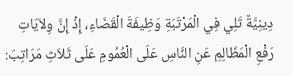دِينِيَّةٌ تَلِي فِي الْمَرْتَبَةِ وَظِيفَةَ الْقَضَاءِ، إِذْ إِنَّ وِلاَيَاتِ رَفْعِ الْمَظَالِمِ عَنِ النَّاسِ عَلَى الْعُمُومِ عَلَى ثَلاَثِ مَرَاتِبَ: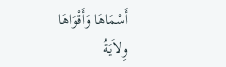أَسْمَاهَا وَأَقْوَاهَا وِلاَيَةُ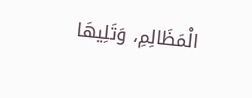الْمَظَالِمِ، وَتَلِيهَا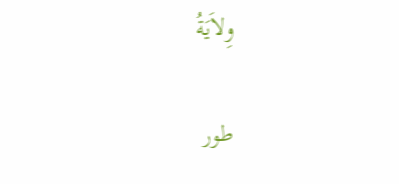وِلاَيَةُ

طور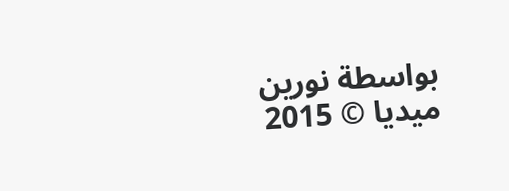بواسطة نورين ميديا © 2015